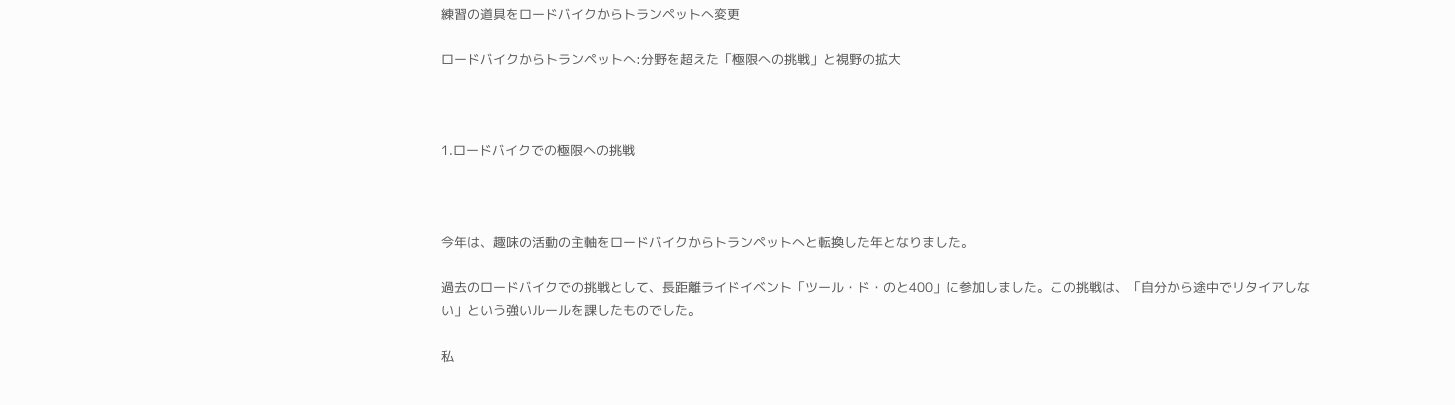練習の道具をロードバイクからトランペットへ変更

ロードバイクからトランペットへ:分野を超えた「極限への挑戦」と視野の拡大



1.ロードバイクでの極限への挑戦



今年は、趣味の活動の主軸をロードバイクからトランペットへと転換した年となりました。

過去のロードバイクでの挑戦として、長距離ライドイベント「ツール・ド・のと400」に参加しました。この挑戦は、「自分から途中でリタイアしない」という強いルールを課したものでした。

私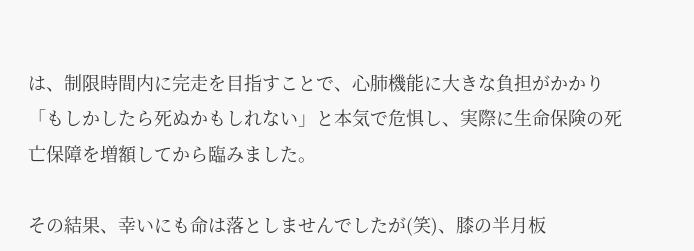は、制限時間内に完走を目指すことで、心肺機能に大きな負担がかかり「もしかしたら死ぬかもしれない」と本気で危惧し、実際に生命保険の死亡保障を増額してから臨みました。

その結果、幸いにも命は落としませんでしたが(笑)、膝の半月板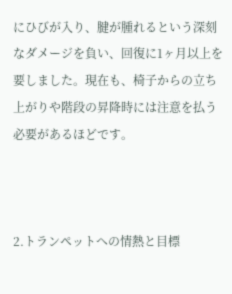にひびが入り、腱が腫れるという深刻なダメージを負い、回復に1ヶ月以上を要しました。現在も、椅子からの立ち上がりや階段の昇降時には注意を払う必要があるほどです。



2.トランペットへの情熱と目標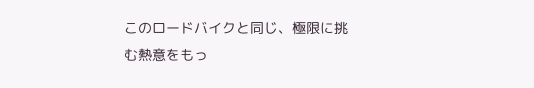このロードバイクと同じ、極限に挑む熱意をもっ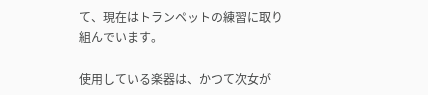て、現在はトランペットの練習に取り組んでいます。

使用している楽器は、かつて次女が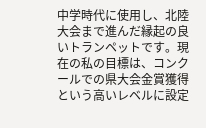中学時代に使用し、北陸大会まで進んだ縁起の良いトランペットです。現在の私の目標は、コンクールでの県大会金賞獲得という高いレベルに設定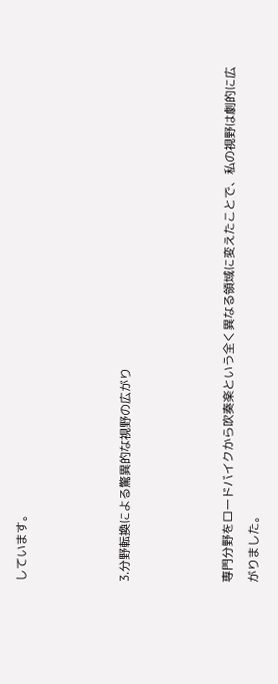しています。



3.分野転換による驚異的な視野の広がり



専門分野をロードバイクから吹奏楽という全く異なる領域に変えたことで、私の視野は劇的に広がりました。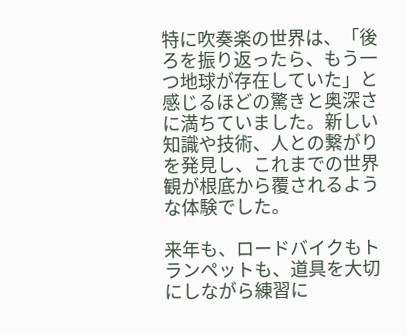特に吹奏楽の世界は、「後ろを振り返ったら、もう一つ地球が存在していた」と感じるほどの驚きと奥深さに満ちていました。新しい知識や技術、人との繋がりを発見し、これまでの世界観が根底から覆されるような体験でした。

来年も、ロードバイクもトランペットも、道具を大切にしながら練習に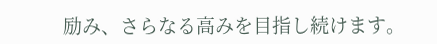励み、さらなる高みを目指し続けます。